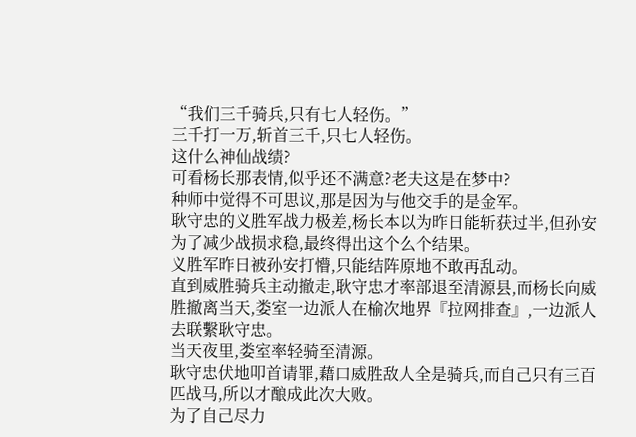“我们三千骑兵,只有七人轻伤。”
三千打一万,斩首三千,只七人轻伤。
这什么神仙战绩?
可看杨长那表情,似乎还不满意?老夫这是在梦中?
种师中觉得不可思议,那是因为与他交手的是金军。
耿守忠的义胜军战力极差,杨长本以为昨日能斩获过半,但孙安为了减少战损求稳,最终得出这个么个结果。
义胜军昨日被孙安打懵,只能结阵原地不敢再乱动。
直到威胜骑兵主动撤走,耿守忠才率部退至清源县,而杨长向威胜撤离当天,娄室一边派人在榆次地界『拉网排查』,一边派人去联繫耿守忠。
当天夜里,娄室率轻骑至清源。
耿守忠伏地叩首请罪,藉口威胜敌人全是骑兵,而自己只有三百匹战马,所以才酿成此次大败。
为了自己尽力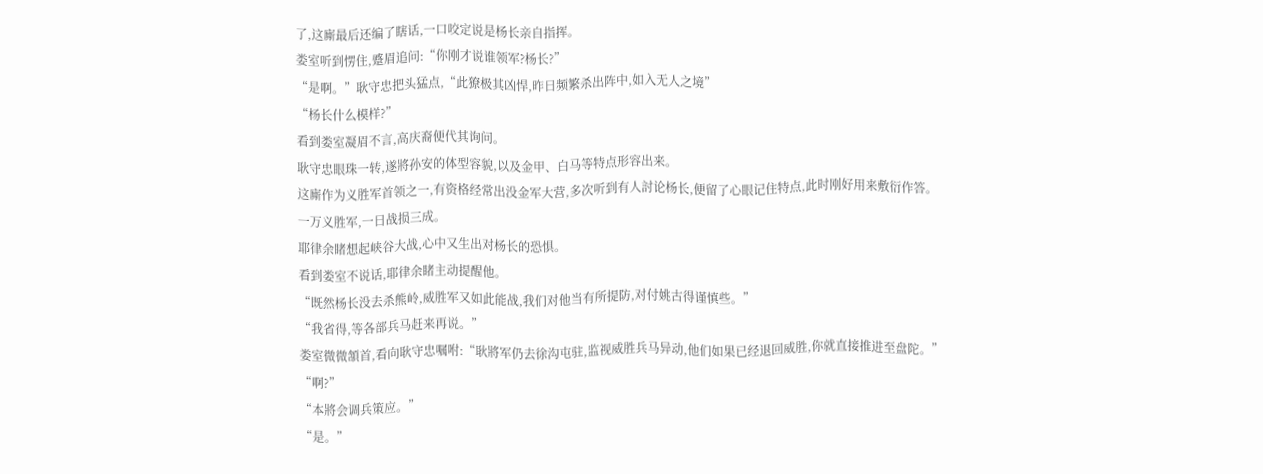了,这廝最后还编了瞎话,一口咬定说是杨长亲自指挥。
娄室听到愣住,蹙眉追问:“你刚才说谁领军?杨长?”
“是啊。”耿守忠把头猛点,“此獠极其凶悍,昨日频繁杀出阵中,如入无人之境”
“杨长什么模样?”
看到娄室凝眉不言,高庆裔便代其询问。
耿守忠眼珠一转,遂將孙安的体型容貌,以及金甲、白马等特点形容出来。
这廝作为义胜军首领之一,有资格经常出没金军大营,多次听到有人討论杨长,便留了心眼记住特点,此时刚好用来敷衍作答。
一万义胜军,一日战损三成。
耶律余睹想起峡谷大战,心中又生出对杨长的恐惧。
看到娄室不说话,耶律余睹主动提醒他。
“既然杨长没去杀熊岭,威胜军又如此能战,我们对他当有所提防,对付姚古得谨慎些。”
“我省得,等各部兵马赶来再说。”
娄室微微頷首,看向耿守忠嘱咐:“耿將军仍去徐沟屯驻,监视威胜兵马异动,他们如果已经退回威胜,你就直接推进至盘陀。”
“啊?”
“本將会调兵策应。”
“是。”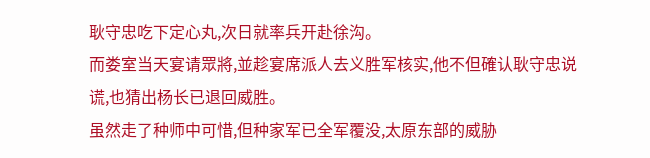耿守忠吃下定心丸,次日就率兵开赴徐沟。
而娄室当天宴请眾將,並趁宴席派人去义胜军核实,他不但確认耿守忠说谎,也猜出杨长已退回威胜。
虽然走了种师中可惜,但种家军已全军覆没,太原东部的威胁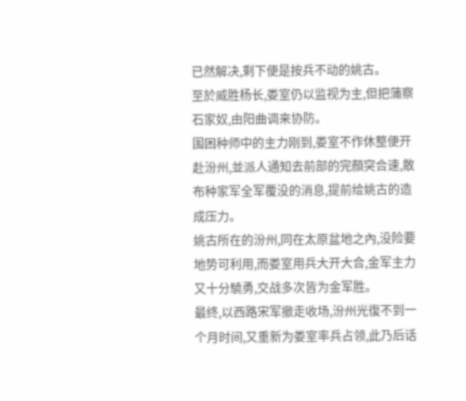已然解决,剩下便是按兵不动的姚古。
至於威胜杨长,娄室仍以监视为主,但把蒲察石家奴,由阳曲调来协防。
围困种师中的主力刚到,娄室不作休整便开赴汾州,並派人通知去前部的完顏突合速,散布种家军全军覆没的消息,提前给姚古的造成压力。
姚古所在的汾州,同在太原盆地之內,没险要地势可利用,而娄室用兵大开大合,金军主力又十分驍勇,交战多次皆为金军胜。
最终,以西路宋军撤走收场,汾州光復不到一个月时间,又重新为娄室率兵占领,此乃后话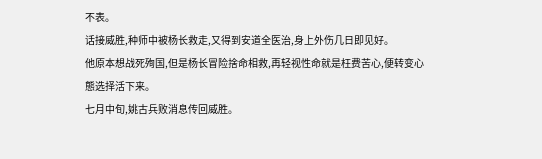不表。
话接威胜,种师中被杨长救走,又得到安道全医治,身上外伤几日即见好。
他原本想战死殉国,但是杨长冒险捨命相救,再轻视性命就是枉费苦心,便转变心態选择活下来。
七月中旬,姚古兵败消息传回威胜。